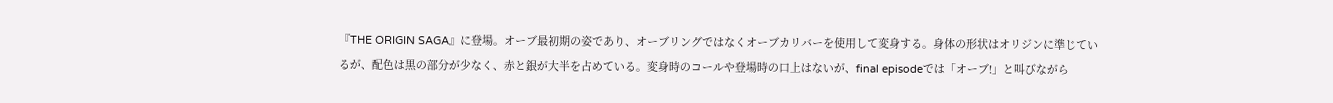『THE ORIGIN SAGA』に登場。オーブ最初期の姿であり、オーブリングではなくオーブカリバーを使用して変身する。身体の形状はオリジンに準じているが、配色は黒の部分が少なく、赤と銀が大半を占めている。変身時のコールや登場時の口上はないが、final episodeでは「オーブ!」と叫びながら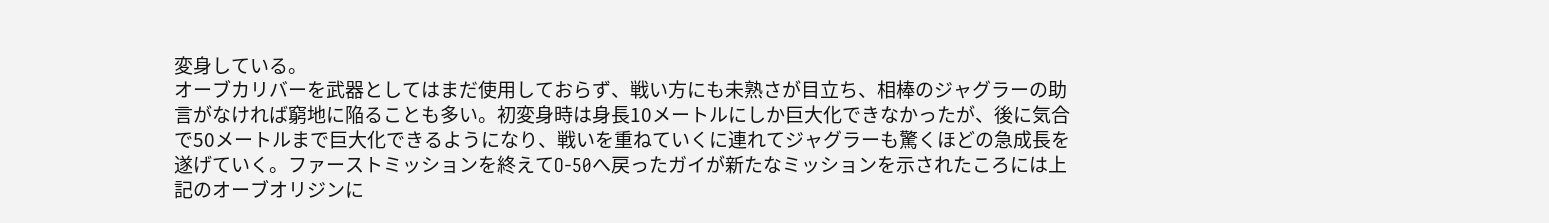変身している。
オーブカリバーを武器としてはまだ使用しておらず、戦い方にも未熟さが目立ち、相棒のジャグラーの助言がなければ窮地に陥ることも多い。初変身時は身長10メートルにしか巨大化できなかったが、後に気合で50メートルまで巨大化できるようになり、戦いを重ねていくに連れてジャグラーも驚くほどの急成長を遂げていく。ファーストミッションを終えてO-50へ戻ったガイが新たなミッションを示されたころには上記のオーブオリジンに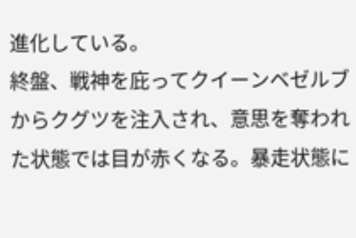進化している。
終盤、戦神を庇ってクイーンベゼルブからクグツを注入され、意思を奪われた状態では目が赤くなる。暴走状態に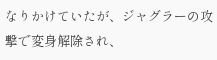なりかけていたが、ジャグラーの攻撃で変身解除され、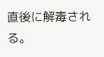直後に解毒される。